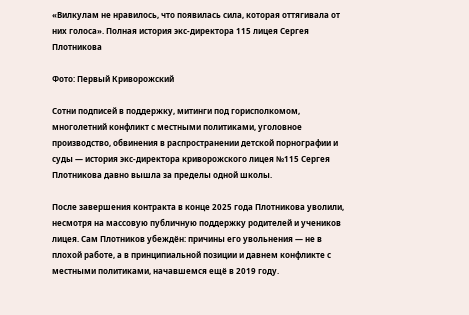«Вилкулам не нравилось, что появилась сила, которая оттягивала от них голоса». Полная история экс-директора 115 лицея Сергея Плотникова

Фото: Первый Криворожский

Сотни подписей в поддержку, митинги под горисполкомом, многолетний конфликт с местными политиками, уголовное производство, обвинения в распространении детской порнографии и суды — история экс-директора криворожского лицея №115 Сергея Плотникова давно вышла за пределы одной школы.

После завершения контракта в конце 2025 года Плотникова уволили, несмотря на массовую публичную поддержку родителей и учеников лицея. Сам Плотников убеждён: причины его увольнения — не в плохой работе, а в принципиальной позиции и давнем конфликте с местными политиками, начавшемся ещё в 2019 году.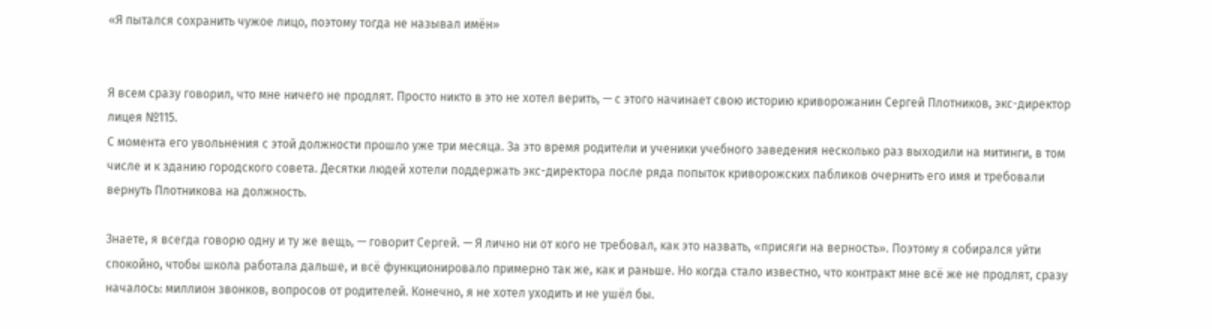«Я пытался сохранить чужое лицо, поэтому тогда не называл имён»


Я всем сразу говорил, что мне ничего не продлят. Просто никто в это не хотел верить, — с этого начинает свою историю криворожанин Сергей Плотников, экс-директор лицея №115.
С момента его увольнения с этой должности прошло уже три месяца. За это время родители и ученики учебного заведения несколько раз выходили на митинги, в том числе и к зданию городского совета. Десятки людей хотели поддержать экс-директора после ряда попыток криворожских пабликов очернить его имя и требовали вернуть Плотникова на должность.

Знаете, я всегда говорю одну и ту же вещь, — говорит Сергей. — Я лично ни от кого не требовал, как это назвать, «присяги на верность». Поэтому я собирался уйти спокойно, чтобы школа работала дальше, и всё функционировало примерно так же, как и раньше. Но когда стало известно, что контракт мне всё же не продлят, сразу началось: миллион звонков, вопросов от родителей. Конечно, я не хотел уходить и не ушёл бы.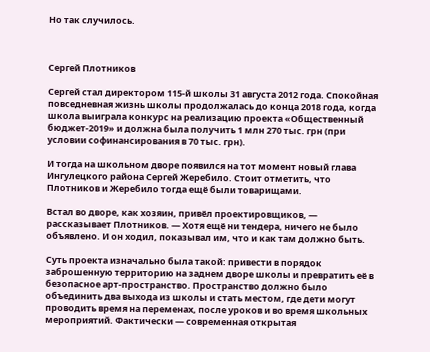Но так случилось.



Сергей Плотников

Сергей стал директором 115-й школы 31 августа 2012 года. Спокойная повседневная жизнь школы продолжалась до конца 2018 года, когда школа выиграла конкурс на реализацию проекта «Общественный бюджет-2019» и должна была получить 1 млн 270 тыс. грн (при условии софинансирования в 70 тыс. грн).

И тогда на школьном дворе появился на тот момент новый глава Ингулецкого района Сергей Жеребило. Стоит отметить, что Плотников и Жеребило тогда ещё были товарищами.

Встал во дворе, как хозяин, привёл проектировщиков, — рассказывает Плотников. — Хотя ещё ни тендера, ничего не было объявлено. И он ходил, показывал им, что и как там должно быть.

Суть проекта изначально была такой: привести в порядок заброшенную территорию на заднем дворе школы и превратить её в безопасное арт-пространство. Пространство должно было объединить два выхода из школы и стать местом, где дети могут проводить время на переменах, после уроков и во время школьных мероприятий. Фактически — современная открытая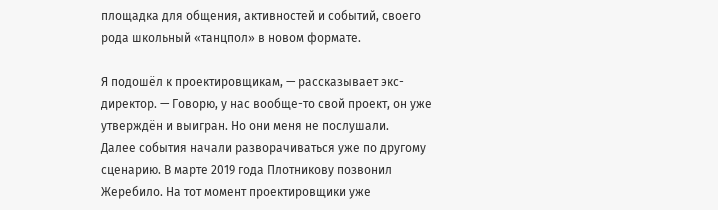площадка для общения, активностей и событий, своего рода школьный «танцпол» в новом формате.

Я подошёл к проектировщикам, — рассказывает экс-директор. — Говорю, у нас вообще-то свой проект, он уже утверждён и выигран. Но они меня не послушали.
Далее события начали разворачиваться уже по другому сценарию. В марте 2019 года Плотникову позвонил Жеребило. На тот момент проектировщики уже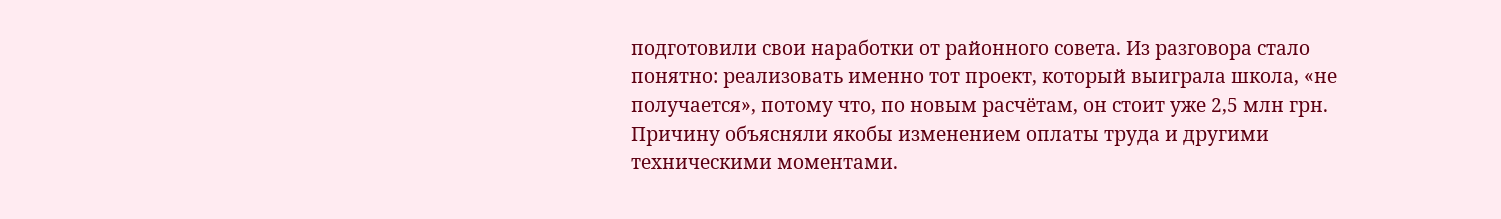подготовили свои наработки от районного совета. Из разговора стало понятно: реализовать именно тот проект, который выиграла школа, «не получается», потому что, по новым расчётам, он стоит уже 2,5 млн грн. Причину объясняли якобы изменением оплаты труда и другими техническими моментами.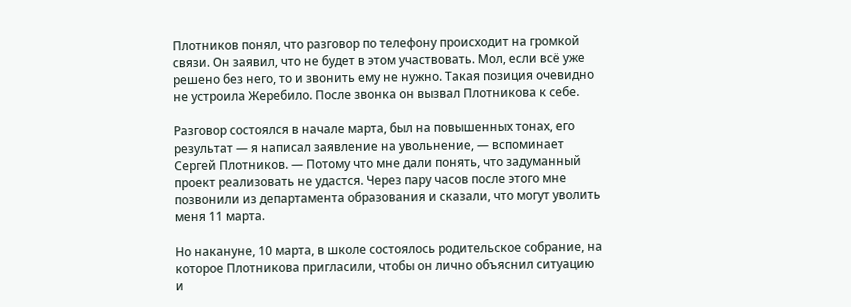Плотников понял, что разговор по телефону происходит на громкой связи. Он заявил, что не будет в этом участвовать. Мол, если всё уже решено без него, то и звонить ему не нужно. Такая позиция очевидно не устроила Жеребило. После звонка он вызвал Плотникова к себе.

Разговор состоялся в начале марта, был на повышенных тонах, его результат — я написал заявление на увольнение, — вспоминает Сергей Плотников. — Потому что мне дали понять, что задуманный проект реализовать не удастся. Через пару часов после этого мне позвонили из департамента образования и сказали, что могут уволить меня 11 марта.

Но накануне, 10 марта, в школе состоялось родительское собрание, на которое Плотникова пригласили, чтобы он лично объяснил ситуацию и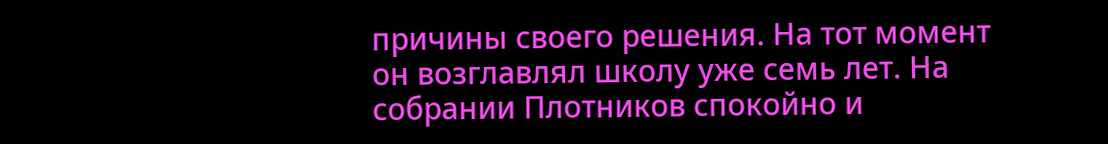причины своего решения. На тот момент он возглавлял школу уже семь лет. На собрании Плотников спокойно и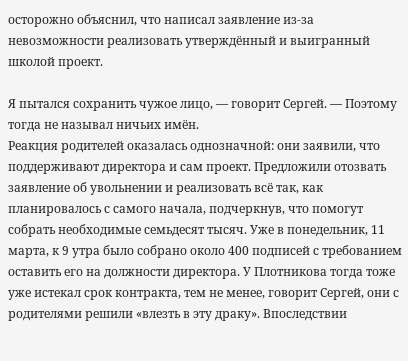осторожно объяснил, что написал заявление из-за невозможности реализовать утверждённый и выигранный школой проект.

Я пытался сохранить чужое лицо, — говорит Сергей. — Поэтому тогда не называл ничьих имён.
Реакция родителей оказалась однозначной: они заявили, что поддерживают директора и сам проект. Предложили отозвать заявление об увольнении и реализовать всё так, как планировалось с самого начала, подчеркнув, что помогут собрать необходимые семьдесят тысяч. Уже в понедельник, 11 марта, к 9 утра было собрано около 400 подписей с требованием оставить его на должности директора. У Плотникова тогда тоже уже истекал срок контракта, тем не менее, говорит Сергей, они с родителями решили «влезть в эту драку». Впоследствии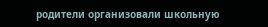родители организовали школьную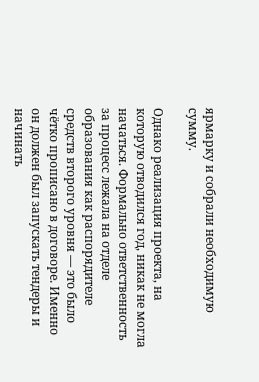ярмарку и собрали необходимую сумму.

Однако реализация проекта, на которую отводился год, никак не могла начаться. Формально ответственность за процесс лежала на отделе образования как распорядителе средств второго уровня — это было чётко прописано в договоре. Именно он должен был запускать тендеры и начинать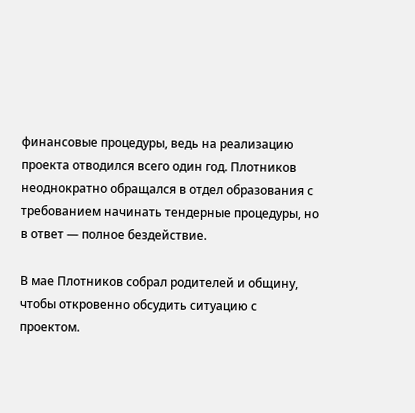финансовые процедуры, ведь на реализацию проекта отводился всего один год. Плотников неоднократно обращался в отдел образования с требованием начинать тендерные процедуры, но в ответ — полное бездействие.

В мае Плотников собрал родителей и общину, чтобы откровенно обсудить ситуацию с проектом.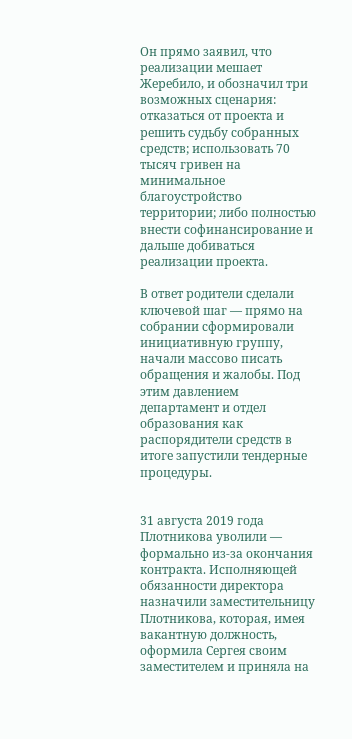Он прямо заявил, что реализации мешает Жеребило, и обозначил три возможных сценария: отказаться от проекта и решить судьбу собранных средств; использовать 70 тысяч гривен на минимальное благоустройство территории; либо полностью внести софинансирование и дальше добиваться реализации проекта.

В ответ родители сделали ключевой шаг — прямо на собрании сформировали инициативную группу, начали массово писать обращения и жалобы. Под этим давлением департамент и отдел образования как распорядители средств в итоге запустили тендерные процедуры.


31 августа 2019 года Плотникова уволили — формально из-за окончания контракта. Исполняющей обязанности директора назначили заместительницу Плотникова, которая, имея вакантную должность, оформила Сергея своим заместителем и приняла на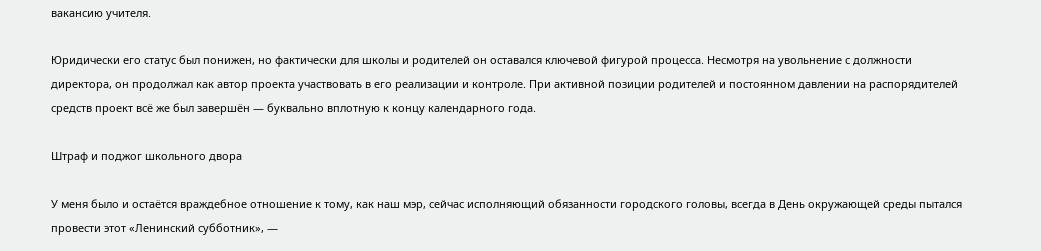вакансию учителя.

Юридически его статус был понижен, но фактически для школы и родителей он оставался ключевой фигурой процесса. Несмотря на увольнение с должности директора, он продолжал как автор проекта участвовать в его реализации и контроле. При активной позиции родителей и постоянном давлении на распорядителей средств проект всё же был завершён — буквально вплотную к концу календарного года.

Штраф и поджог школьного двора

У меня было и остаётся враждебное отношение к тому, как наш мэр, сейчас исполняющий обязанности городского головы, всегда в День окружающей среды пытался провести этот «Ленинский субботник», —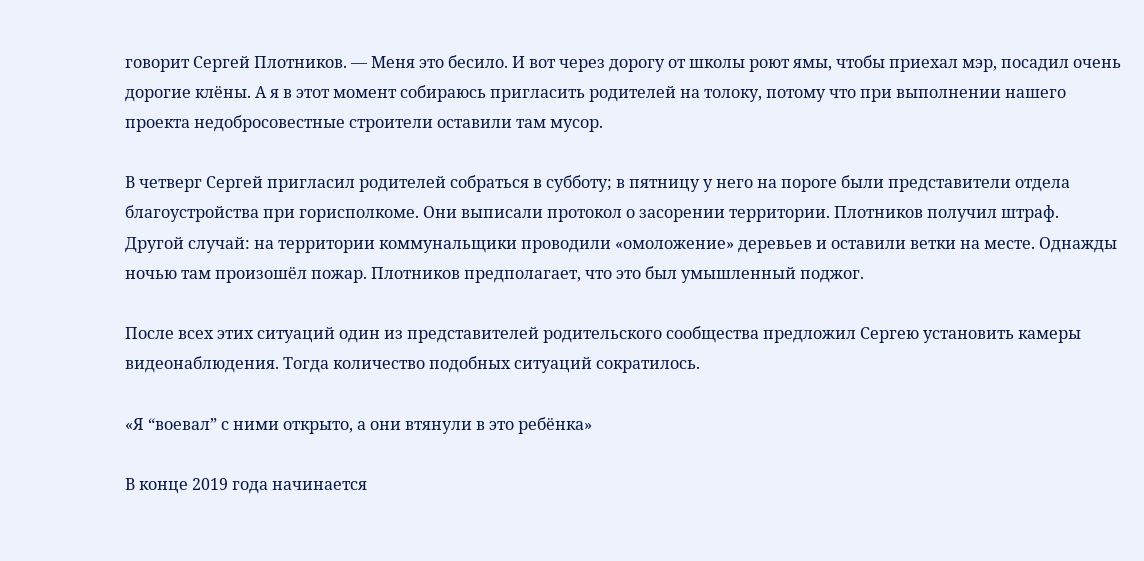говорит Сергей Плотников. — Меня это бесило. И вот через дорогу от школы роют ямы, чтобы приехал мэр, посадил очень дорогие клёны. А я в этот момент собираюсь пригласить родителей на толоку, потому что при выполнении нашего проекта недобросовестные строители оставили там мусор.

В четверг Сергей пригласил родителей собраться в субботу; в пятницу у него на пороге были представители отдела благоустройства при горисполкоме. Они выписали протокол о засорении территории. Плотников получил штраф.
Другой случай: на территории коммунальщики проводили «омоложение» деревьев и оставили ветки на месте. Однажды ночью там произошёл пожар. Плотников предполагает, что это был умышленный поджог.

После всех этих ситуаций один из представителей родительского сообщества предложил Сергею установить камеры видеонаблюдения. Тогда количество подобных ситуаций сократилось.

«Я “воевал” с ними открыто, а они втянули в это ребёнка»

В конце 2019 года начинается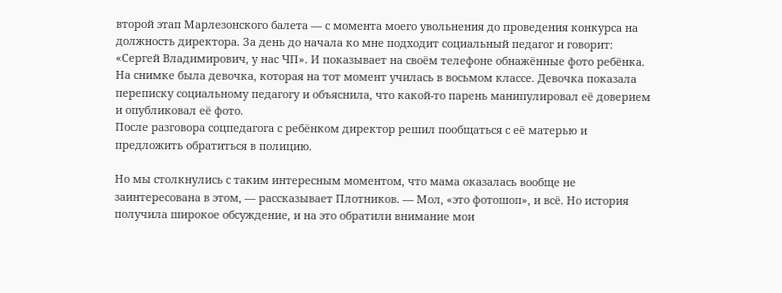второй этап Марлезонского балета — с момента моего увольнения до проведения конкурса на должность директора. За день до начала ко мне подходит социальный педагог и говорит: «Сергей Владимирович, у нас ЧП». И показывает на своём телефоне обнажённые фото ребёнка.
На снимке была девочка, которая на тот момент училась в восьмом классе. Девочка показала переписку социальному педагогу и объяснила, что какой-то парень манипулировал её доверием и опубликовал её фото.
После разговора соцпедагога с ребёнком директор решил пообщаться с её матерью и предложить обратиться в полицию.

Но мы столкнулись с таким интересным моментом, что мама оказалась вообще не заинтересована в этом, — рассказывает Плотников. — Мол, «это фотошоп», и всё. Но история получила широкое обсуждение, и на это обратили внимание мои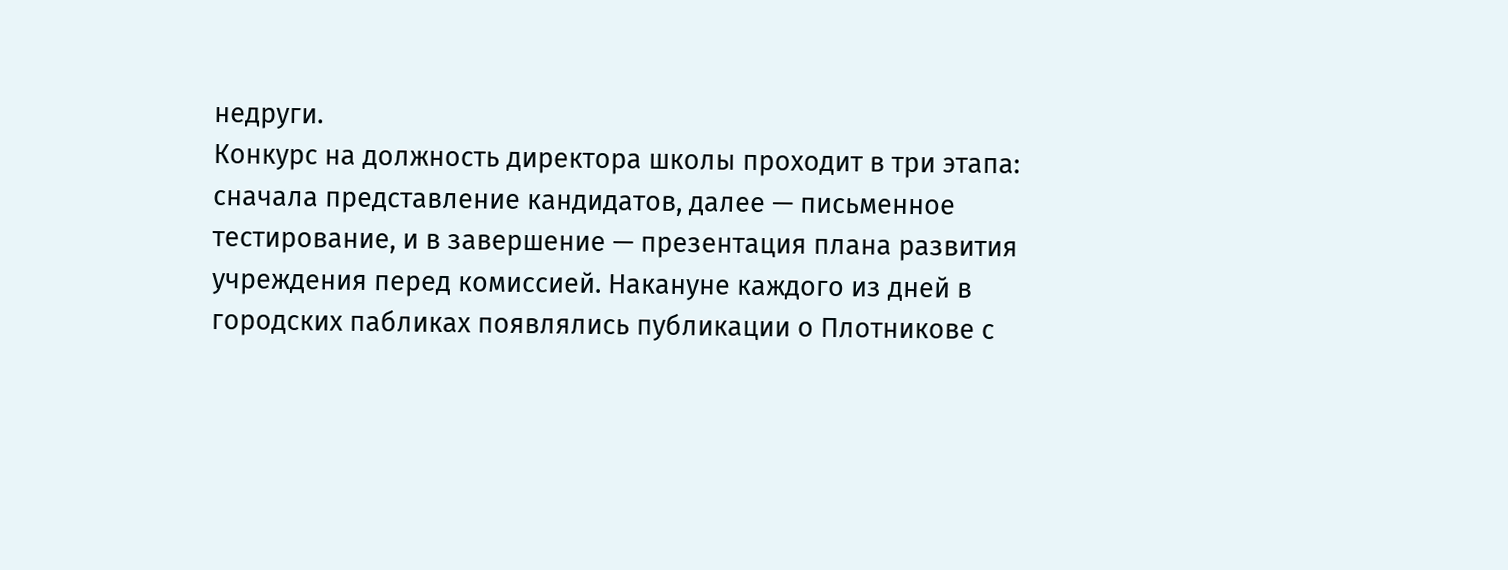недруги.
Конкурс на должность директора школы проходит в три этапа: сначала представление кандидатов, далее — письменное тестирование, и в завершение — презентация плана развития учреждения перед комиссией. Накануне каждого из дней в городских пабликах появлялись публикации о Плотникове с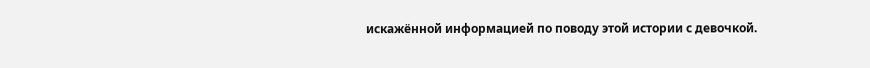искажённой информацией по поводу этой истории с девочкой.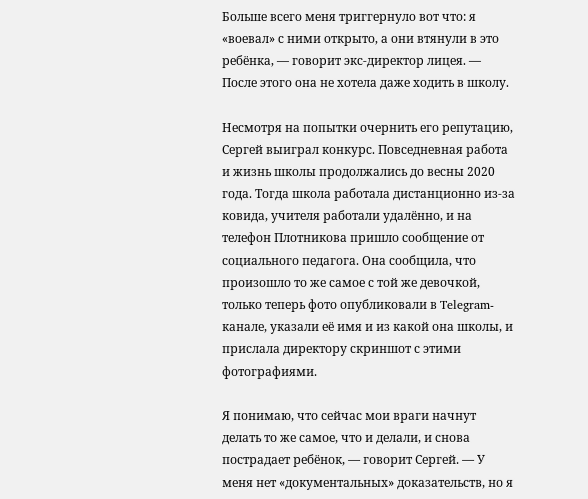Больше всего меня триггернуло вот что: я «воевал» с ними открыто, а они втянули в это ребёнка, — говорит экс-директор лицея. — После этого она не хотела даже ходить в школу.

Несмотря на попытки очернить его репутацию, Сергей выиграл конкурс. Повседневная работа и жизнь школы продолжались до весны 2020 года. Тогда школа работала дистанционно из-за ковида, учителя работали удалённо, и на телефон Плотникова пришло сообщение от социального педагога. Она сообщила, что произошло то же самое с той же девочкой, только теперь фото опубликовали в Telegram-канале, указали её имя и из какой она школы, и прислала директору скриншот с этими фотографиями.

Я понимаю, что сейчас мои враги начнут делать то же самое, что и делали, и снова пострадает ребёнок, — говорит Сергей. — У меня нет «документальных» доказательств, но я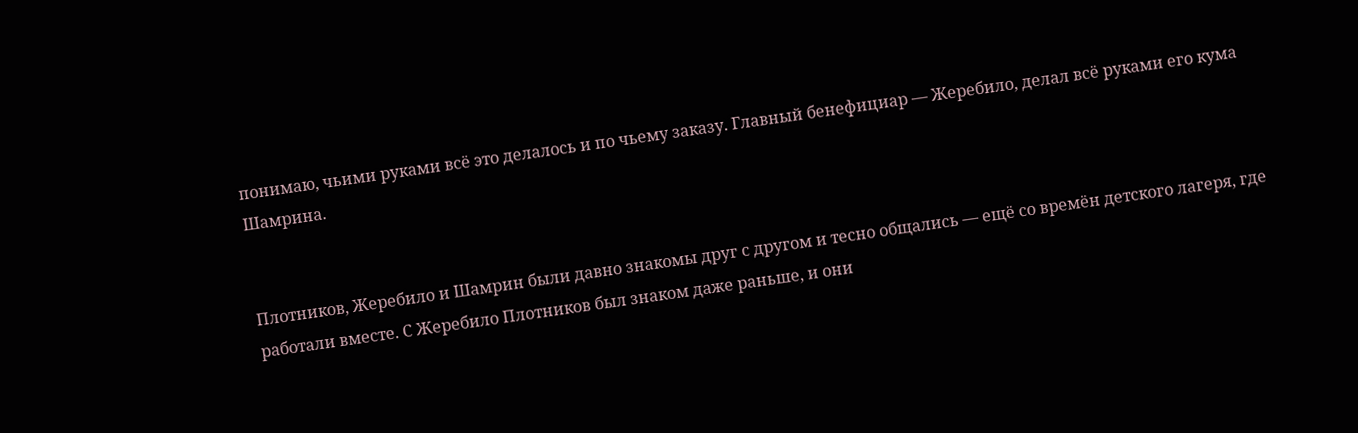понимаю, чьими руками всё это делалось и по чьему заказу. Главный бенефициар — Жеребило, делал всё руками его кума Шамрина.


Плотников, Жеребило и Шамрин были давно знакомы друг с другом и тесно общались — ещё со времён детского лагеря, где работали вместе. С Жеребило Плотников был знаком даже раньше, и они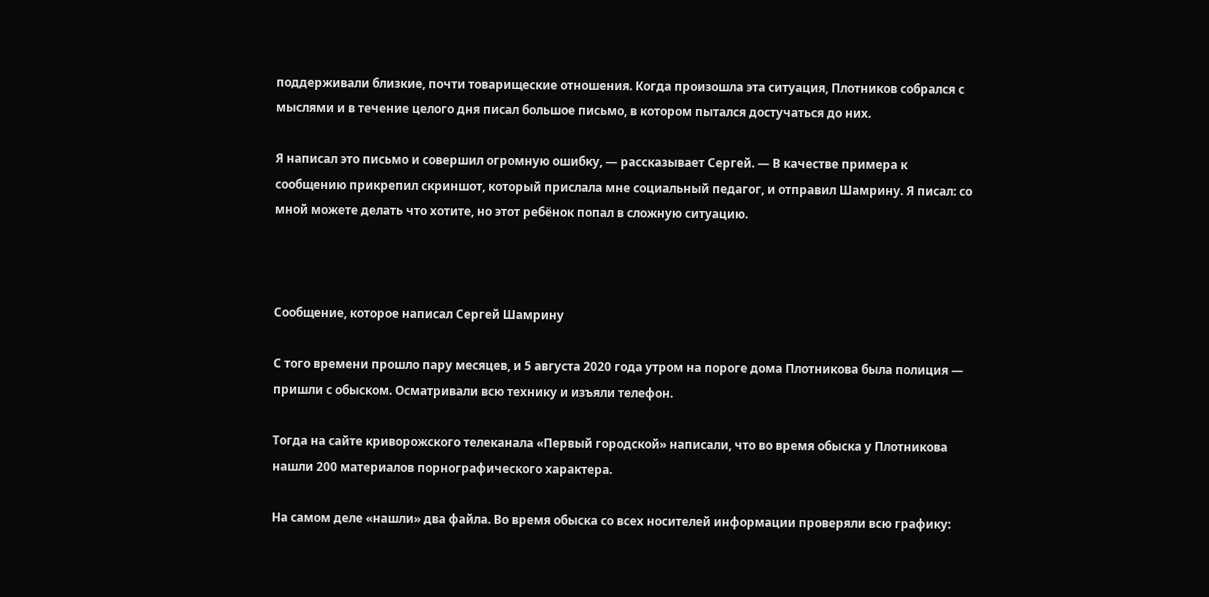поддерживали близкие, почти товарищеские отношения. Когда произошла эта ситуация, Плотников собрался с мыслями и в течение целого дня писал большое письмо, в котором пытался достучаться до них.

Я написал это письмо и совершил огромную ошибку, — рассказывает Сергей. — В качестве примера к сообщению прикрепил скриншот, который прислала мне социальный педагог, и отправил Шамрину. Я писал: со мной можете делать что хотите, но этот ребёнок попал в сложную ситуацию.



Сообщение, которое написал Сергей Шамрину

С того времени прошло пару месяцев, и 5 августа 2020 года утром на пороге дома Плотникова была полиция — пришли с обыском. Осматривали всю технику и изъяли телефон.

Тогда на сайте криворожского телеканала «Первый городской» написали, что во время обыска у Плотникова нашли 200 материалов порнографического характера.

На самом деле «нашли» два файла. Во время обыска со всех носителей информации проверяли всю графику: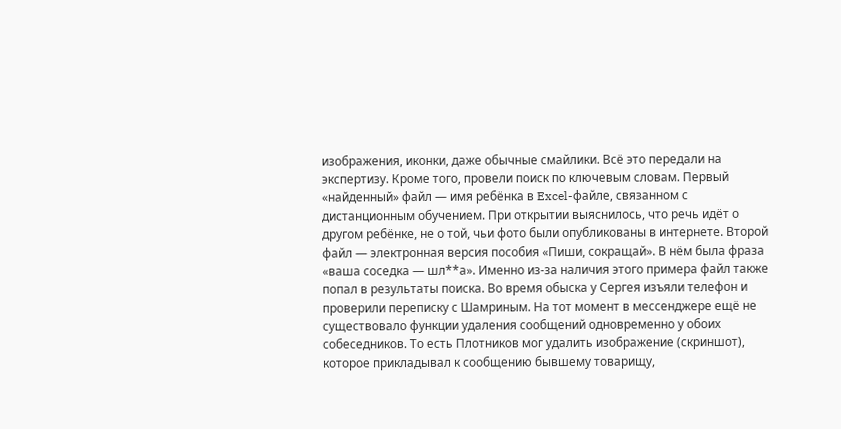изображения, иконки, даже обычные смайлики. Всё это передали на экспертизу. Кроме того, провели поиск по ключевым словам. Первый «найденный» файл — имя ребёнка в Excel-файле, связанном с дистанционным обучением. При открытии выяснилось, что речь идёт о другом ребёнке, не о той, чьи фото были опубликованы в интернете. Второй файл — электронная версия пособия «Пиши, сокращай». В нём была фраза «ваша соседка — шл**а». Именно из-за наличия этого примера файл также попал в результаты поиска. Во время обыска у Сергея изъяли телефон и проверили переписку с Шамриным. На тот момент в мессенджере ещё не существовало функции удаления сообщений одновременно у обоих собеседников. То есть Плотников мог удалить изображение (скриншот), которое прикладывал к сообщению бывшему товарищу,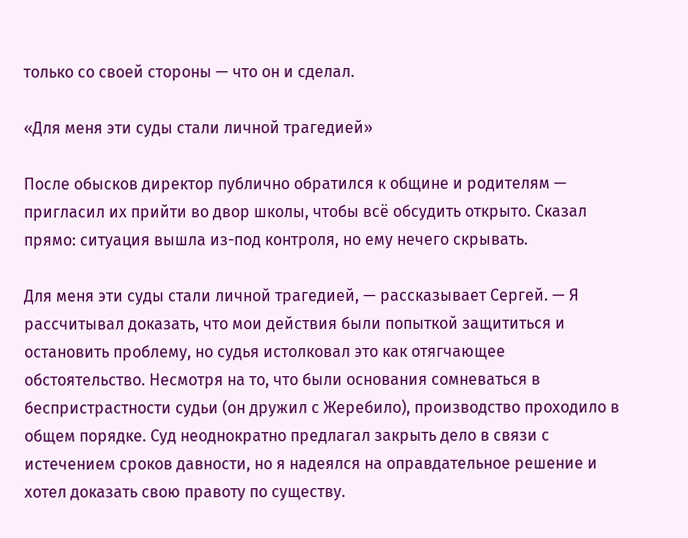только со своей стороны — что он и сделал.

«Для меня эти суды стали личной трагедией»

После обысков директор публично обратился к общине и родителям — пригласил их прийти во двор школы, чтобы всё обсудить открыто. Сказал прямо: ситуация вышла из-под контроля, но ему нечего скрывать.

Для меня эти суды стали личной трагедией, — рассказывает Сергей. — Я рассчитывал доказать, что мои действия были попыткой защититься и остановить проблему, но судья истолковал это как отягчающее обстоятельство. Несмотря на то, что были основания сомневаться в беспристрастности судьи (он дружил с Жеребило), производство проходило в общем порядке. Суд неоднократно предлагал закрыть дело в связи с истечением сроков давности, но я надеялся на оправдательное решение и хотел доказать свою правоту по существу.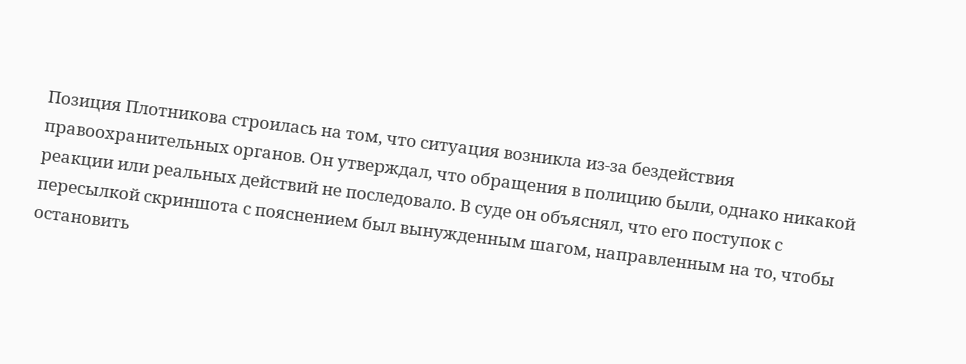Позиция Плотникова строилась на том, что ситуация возникла из-за бездействия правоохранительных органов. Он утверждал, что обращения в полицию были, однако никакой реакции или реальных действий не последовало. В суде он объяснял, что его поступок с пересылкой скриншота с пояснением был вынужденным шагом, направленным на то, чтобы остановить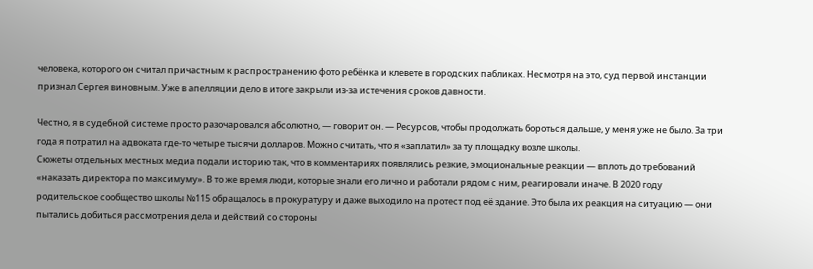человека, которого он считал причастным к распространению фото ребёнка и клевете в городских пабликах. Несмотря на это, суд первой инстанции признал Сергея виновным. Уже в апелляции дело в итоге закрыли из-за истечения сроков давности.

Честно, я в судебной системе просто разочаровался абсолютно, — говорит он. — Ресурсов, чтобы продолжать бороться дальше, у меня уже не было. За три года я потратил на адвоката где-то четыре тысячи долларов. Можно считать, что я «заплатил» за ту площадку возле школы.
Сюжеты отдельных местных медиа подали историю так, что в комментариях появлялись резкие, эмоциональные реакции — вплоть до требований «наказать директора по максимуму». В то же время люди, которые знали его лично и работали рядом с ним, реагировали иначе. В 2020 году родительское сообщество школы №115 обращалось в прокуратуру и даже выходило на протест под её здание. Это была их реакция на ситуацию — они пытались добиться рассмотрения дела и действий со стороны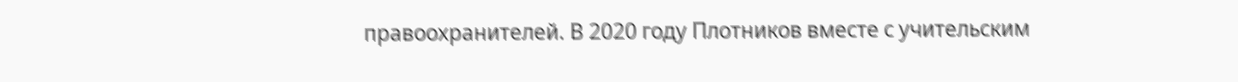правоохранителей. В 2020 году Плотников вместе с учительским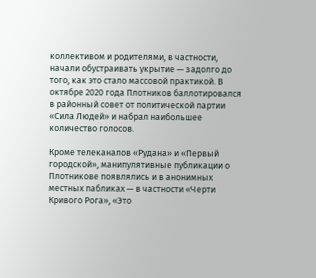коллективом и родителями, в частности, начали обустраивать укрытие — задолго до того, как это стало массовой практикой. В октябре 2020 года Плотников баллотировался в районный совет от политической партии «Сила Людей» и набрал наибольшее количество голосов.

Кроме телеканалов «Рудана» и «Первый городской», манипулятивные публикации о Плотникове появлялись и в анонимных местных пабликах — в частности «Черти Кривого Рога», «Это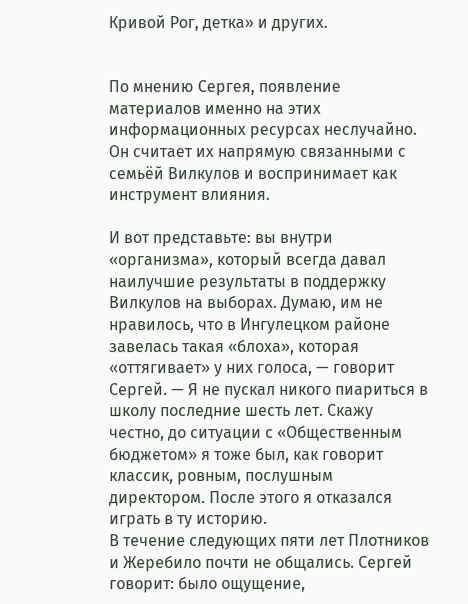Кривой Рог, детка» и других.


По мнению Сергея, появление материалов именно на этих информационных ресурсах неслучайно. Он считает их напрямую связанными с семьёй Вилкулов и воспринимает как инструмент влияния.

И вот представьте: вы внутри «организма», который всегда давал наилучшие результаты в поддержку Вилкулов на выборах. Думаю, им не нравилось, что в Ингулецком районе завелась такая «блоха», которая «оттягивает» у них голоса, — говорит Сергей. — Я не пускал никого пиариться в школу последние шесть лет. Скажу честно, до ситуации с «Общественным бюджетом» я тоже был, как говорит классик, ровным, послушным директором. После этого я отказался играть в ту историю.
В течение следующих пяти лет Плотников и Жеребило почти не общались. Сергей говорит: было ощущение,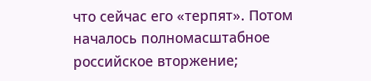что сейчас его «терпят». Потом началось полномасштабное российское вторжение;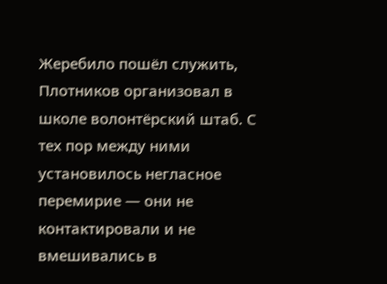Жеребило пошёл служить, Плотников организовал в школе волонтёрский штаб. С тех пор между ними установилось негласное перемирие — они не контактировали и не вмешивались в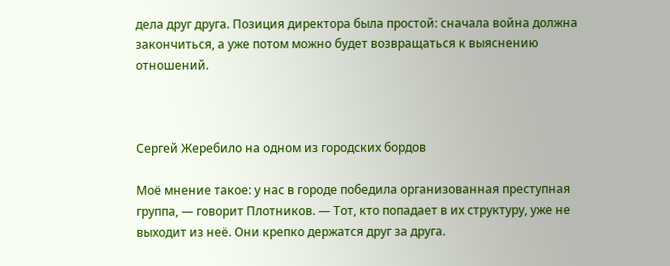дела друг друга. Позиция директора была простой: сначала война должна закончиться, а уже потом можно будет возвращаться к выяснению отношений.



Сергей Жеребило на одном из городских бордов

Моё мнение такое: у нас в городе победила организованная преступная группа, — говорит Плотников. — Тот, кто попадает в их структуру, уже не выходит из неё. Они крепко держатся друг за друга.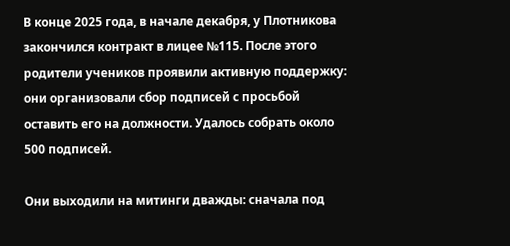В конце 2025 года, в начале декабря, у Плотникова закончился контракт в лицее №115. После этого родители учеников проявили активную поддержку: они организовали сбор подписей с просьбой оставить его на должности. Удалось собрать около 500 подписей.

Они выходили на митинги дважды: сначала под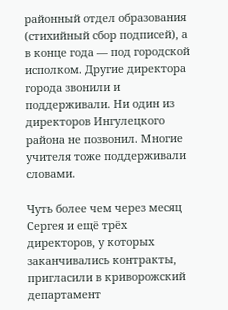районный отдел образования (стихийный сбор подписей), а в конце года — под городской исполком. Другие директора города звонили и поддерживали. Ни один из директоров Ингулецкого района не позвонил. Многие учителя тоже поддерживали словами.

Чуть более чем через месяц Сергея и ещё трёх директоров, у которых заканчивались контракты, пригласили в криворожский департамент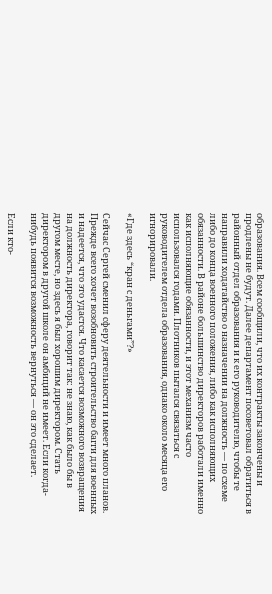образования. Всем сообщили, что их контракты закончены и продлены не будут. Далее департамент посоветовал обратиться в районный отдел образования и к его руководителю, чтобы те направили ходатайство о назначении на должность — по схеме либо до конца военного положения, либо как исполняющих обязанности. В районе большинство директоров работали именно как исполняющие обязанности, и этот механизм часто использовался годами. Плотников пытался связаться с руководителем отдела образования, однако около месяца его игнорировали.

«Где здесь “кран с деньгами”?»

Сейчас Сергей сменил сферу деятельности и имеет много планов. Прежде всего хочет возобновить строительство багги для военных и надеется, что это удастся. Что касается возможного возвращения на должность директора, говорит так: не знаю, как было бы в другом месте, но здесь я был хорошим директором. Стать директором в другой школе он амбиций не имеет. Если когда-нибудь появится возможность вернуться — он это сделает.

Если кто-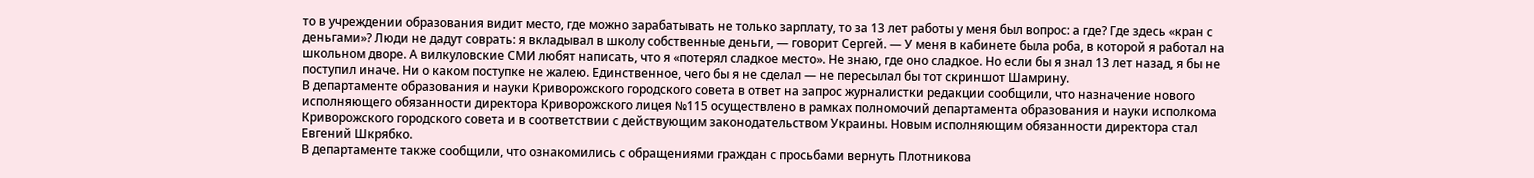то в учреждении образования видит место, где можно зарабатывать не только зарплату, то за 13 лет работы у меня был вопрос: а где? Где здесь «кран с деньгами»? Люди не дадут соврать: я вкладывал в школу собственные деньги, — говорит Сергей. — У меня в кабинете была роба, в которой я работал на школьном дворе. А вилкуловские СМИ любят написать, что я «потерял сладкое место». Не знаю, где оно сладкое. Но если бы я знал 13 лет назад, я бы не поступил иначе. Ни о каком поступке не жалею. Единственное, чего бы я не сделал — не пересылал бы тот скриншот Шамрину.
В департаменте образования и науки Криворожского городского совета в ответ на запрос журналистки редакции сообщили, что назначение нового исполняющего обязанности директора Криворожского лицея №115 осуществлено в рамках полномочий департамента образования и науки исполкома Криворожского городского совета и в соответствии с действующим законодательством Украины. Новым исполняющим обязанности директора стал Евгений Шкрябко.
В департаменте также сообщили, что ознакомились с обращениями граждан с просьбами вернуть Плотникова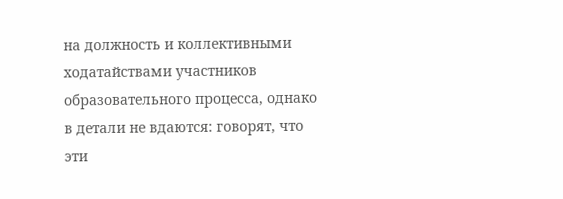на должность и коллективными ходатайствами участников образовательного процесса, однако в детали не вдаются: говорят, что эти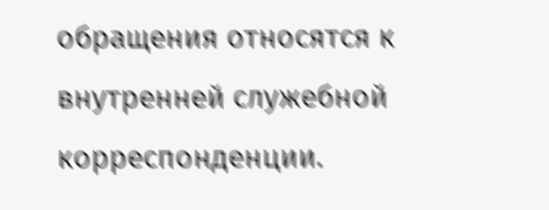обращения относятся к внутренней служебной корреспонденции.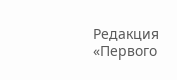Редакция «Первого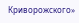Криворожского»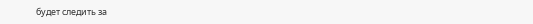будет следить за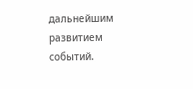дальнейшим развитием событий.